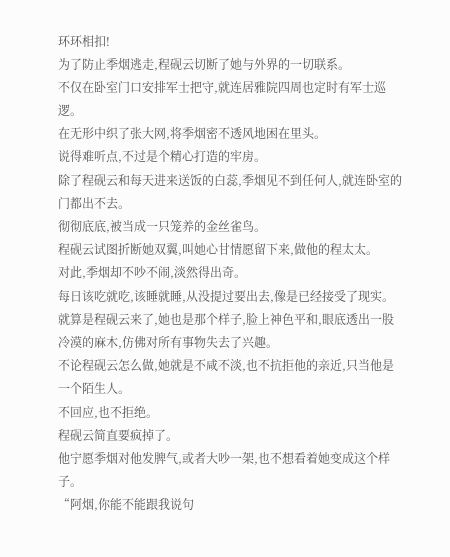环环相扣!
为了防止季烟逃走,程砚云切断了她与外界的一切联系。
不仅在卧室门口安排军士把守,就连居雅院四周也定时有军士巡逻。
在无形中织了张大网,将季烟密不透风地困在里头。
说得难听点,不过是个精心打造的牢房。
除了程砚云和每天进来送饭的白蕊,季烟见不到任何人,就连卧室的门都出不去。
彻彻底底,被当成一只笼养的金丝雀鸟。
程砚云试图折断她双翼,叫她心甘情愿留下来,做他的程太太。
对此,季烟却不吵不闹,淡然得出奇。
每日该吃就吃,该睡就睡,从没提过要出去,像是已经接受了现实。
就算是程砚云来了,她也是那个样子,脸上神色平和,眼底透出一股冷漠的麻木,仿佛对所有事物失去了兴趣。
不论程砚云怎么做,她就是不咸不淡,也不抗拒他的亲近,只当他是一个陌生人。
不回应,也不拒绝。
程砚云简直要疯掉了。
他宁愿季烟对他发脾气,或者大吵一架,也不想看着她变成这个样子。
“阿烟,你能不能跟我说句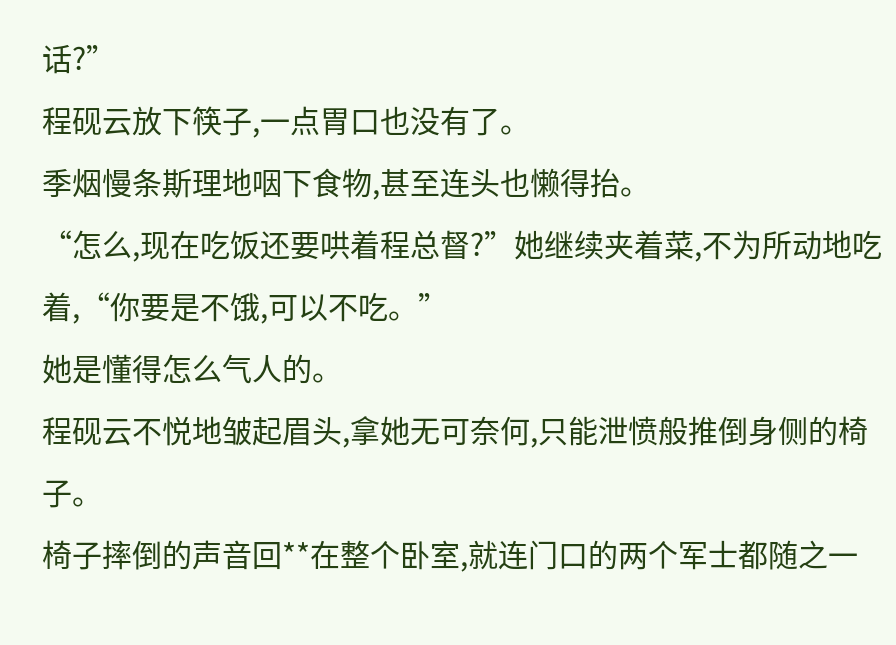话?”
程砚云放下筷子,一点胃口也没有了。
季烟慢条斯理地咽下食物,甚至连头也懒得抬。
“怎么,现在吃饭还要哄着程总督?”她继续夹着菜,不为所动地吃着,“你要是不饿,可以不吃。”
她是懂得怎么气人的。
程砚云不悦地皱起眉头,拿她无可奈何,只能泄愤般推倒身侧的椅子。
椅子摔倒的声音回**在整个卧室,就连门口的两个军士都随之一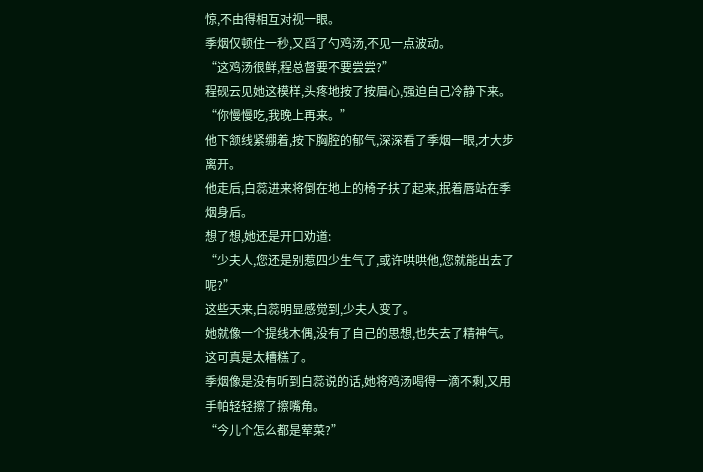惊,不由得相互对视一眼。
季烟仅顿住一秒,又舀了勺鸡汤,不见一点波动。
“这鸡汤很鲜,程总督要不要尝尝?”
程砚云见她这模样,头疼地按了按眉心,强迫自己冷静下来。
“你慢慢吃,我晚上再来。”
他下颔线紧绷着,按下胸腔的郁气,深深看了季烟一眼,才大步离开。
他走后,白蕊进来将倒在地上的椅子扶了起来,抿着唇站在季烟身后。
想了想,她还是开口劝道:
“少夫人,您还是别惹四少生气了,或许哄哄他,您就能出去了呢?”
这些天来,白蕊明显感觉到,少夫人变了。
她就像一个提线木偶,没有了自己的思想,也失去了精神气。
这可真是太糟糕了。
季烟像是没有听到白蕊说的话,她将鸡汤喝得一滴不剩,又用手帕轻轻擦了擦嘴角。
“今儿个怎么都是荤菜?”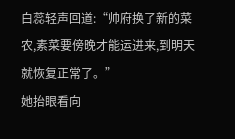白蕊轻声回道:“帅府换了新的菜农,素菜要傍晚才能运进来,到明天就恢复正常了。”
她抬眼看向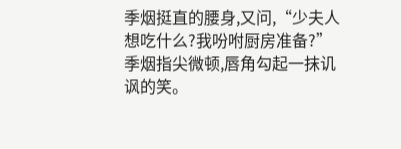季烟挺直的腰身,又问,“少夫人想吃什么?我吩咐厨房准备?”
季烟指尖微顿,唇角勾起一抹讥讽的笑。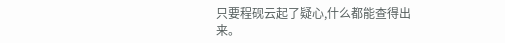只要程砚云起了疑心,什么都能查得出来。